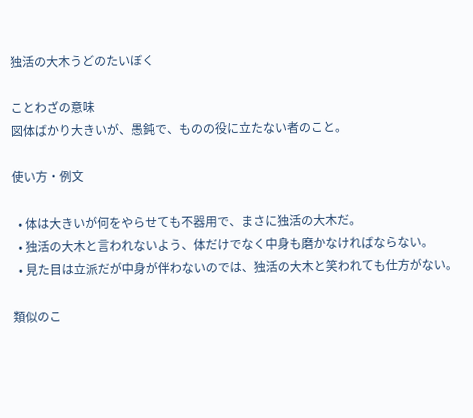独活の大木うどのたいぼく

ことわざの意味
図体ばかり大きいが、愚鈍で、ものの役に立たない者のこと。

使い方・例文

  • 体は大きいが何をやらせても不器用で、まさに独活の大木だ。
  • 独活の大木と言われないよう、体だけでなく中身も磨かなければならない。
  • 見た目は立派だが中身が伴わないのでは、独活の大木と笑われても仕方がない。

類似のこ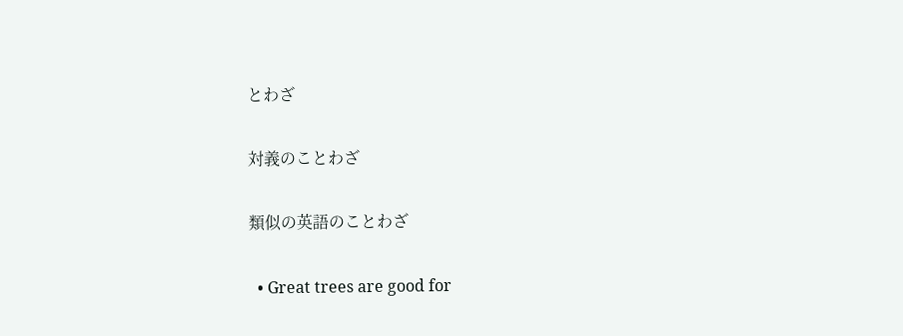とわざ

対義のことわざ

類似の英語のことわざ

  • Great trees are good for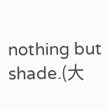nothing but shade.(大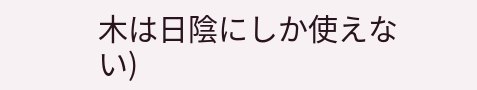木は日陰にしか使えない)